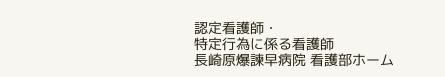認定看護師・
特定行為に係る看護師
長崎原爆諫早病院 看護部ホーム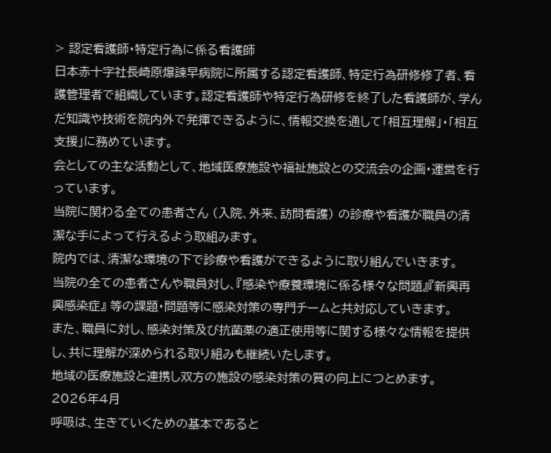> 認定看護師・特定行為に係る看護師
日本赤十字社長崎原爆諫早病院に所属する認定看護師、特定行為研修修了者、看護管理者で組織しています。認定看護師や特定行為研修を終了した看護師が、学んだ知識や技術を院内外で発揮できるように、情報交換を通して「相互理解」・「相互支援」に務めています。
会としての主な活動として、地域医療施設や福祉施設との交流会の企画・運営を行っています。
当院に関わる全ての患者さん (入院、外来、訪問看護) の診療や看護が職員の清潔な手によって行えるよう取組みます。
院内では、清潔な環境の下で診療や看護ができるように取り組んでいきます。
当院の全ての患者さんや職員対し、『感染や療養環境に係る様々な問題』『新興再興感染症』 等の課題・問題等に感染対策の専門チームと共対応していきます。
また、職員に対し、感染対策及び抗菌薬の適正使用等に関する様々な情報を提供し、共に理解が深められる取り組みも継続いたします。
地域の医療施設と連携し双方の施設の感染対策の質の向上につとめます。
2026年4月
呼吸は、生きていくための基本であると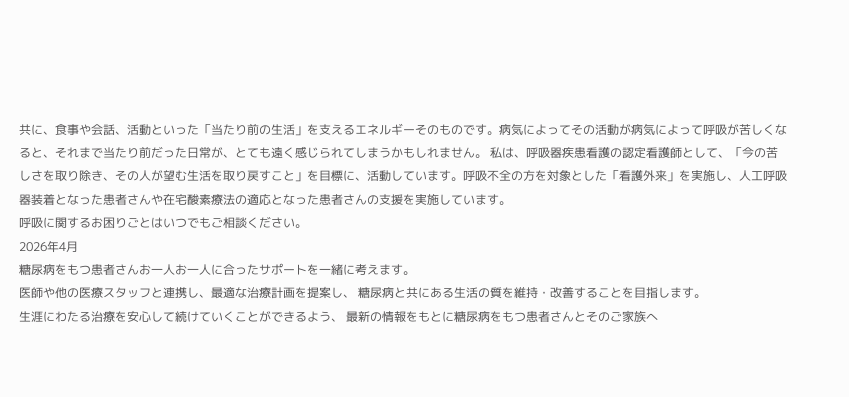共に、食事や会話、活動といった「当たり前の生活」を支えるエネルギーそのものです。病気によってその活動が病気によって呼吸が苦しくなると、それまで当たり前だった日常が、とても遠く感じられてしまうかもしれません。 私は、呼吸器疾患看護の認定看護師として、「今の苦しさを取り除き、その人が望む生活を取り戻すこと」を目標に、活動しています。呼吸不全の方を対象とした「看護外来」を実施し、人工呼吸器装着となった患者さんや在宅酸素療法の適応となった患者さんの支援を実施しています。
呼吸に関するお困りごとはいつでもご相談ください。
2026年4月
糖尿病をもつ患者さんお一人お一人に合ったサポートを一緒に考えます。
医師や他の医療スタッフと連携し、最適な治療計画を提案し、 糖尿病と共にある生活の質を維持・改善することを目指します。
生涯にわたる治療を安心して続けていくことができるよう、 最新の情報をもとに糖尿病をもつ患者さんとそのご家族へ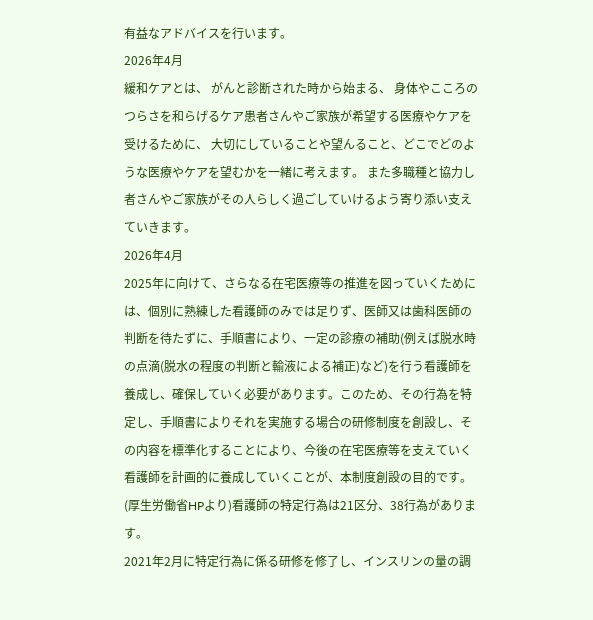有益なアドバイスを行います。
2026年4月
緩和ケアとは、 がんと診断された時から始まる、 身体やこころのつらさを和らげるケア患者さんやご家族が希望する医療やケアを受けるために、 大切にしていることや望んること、どこでどのような医療やケアを望むかを一緒に考えます。 また多職種と協力し者さんやご家族がその人らしく過ごしていけるよう寄り添い支えていきます。
2026年4月
2025年に向けて、さらなる在宅医療等の推進を図っていくためには、個別に熟練した看護師のみでは足りず、医師又は歯科医師の判断を待たずに、手順書により、一定の診療の補助(例えば脱水時の点滴(脱水の程度の判断と輸液による補正)など)を行う看護師を養成し、確保していく必要があります。このため、その行為を特定し、手順書によりそれを実施する場合の研修制度を創設し、その内容を標準化することにより、今後の在宅医療等を支えていく看護師を計画的に養成していくことが、本制度創設の目的です。(厚生労働省HPより)看護師の特定行為は21区分、38行為があります。
2021年2月に特定行為に係る研修を修了し、インスリンの量の調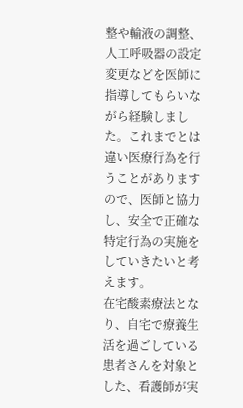整や輸液の調整、人工呼吸器の設定変更などを医師に指導してもらいながら経験しました。これまでとは違い医療行為を行うことがありますので、医師と協力し、安全で正確な特定行為の実施をしていきたいと考えます。
在宅酸素療法となり、自宅で療養生活を過ごしている患者さんを対象とした、看護師が実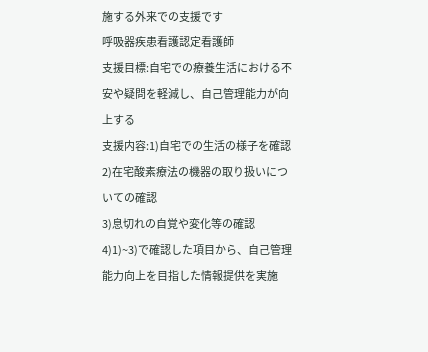施する外来での支援です
呼吸器疾患看護認定看護師
支援目標:自宅での療養生活における不安や疑問を軽減し、自己管理能力が向上する
支援内容:1)自宅での生活の様子を確認
2)在宅酸素療法の機器の取り扱いについての確認
3)息切れの自覚や変化等の確認
4)1)~3)で確認した項目から、自己管理能力向上を目指した情報提供を実施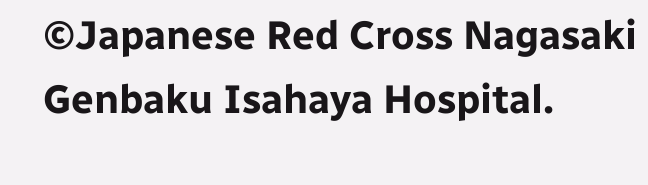©Japanese Red Cross Nagasaki Genbaku Isahaya Hospital.